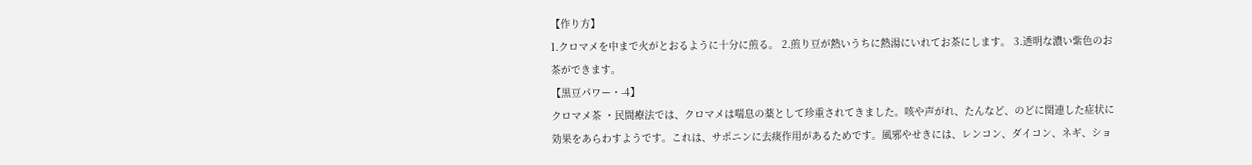【作り方】
1.クロマメを中まで火がとおるように十分に煎る。 2.煎り豆が熱いうちに熱湯にいれてお茶にします。 3.透明な濃い紫色のお茶ができます。
【黒豆パワー・-4】
クロマメ茶 ・民間療法では、クロマメは喘息の薬として珍重されてきました。咳や声がれ、たんなど、のどに関連した症状に効果をあらわすようです。これは、サポニンに去痰作用があるためです。風邪やせきには、レンコン、ダイコン、ネギ、ショ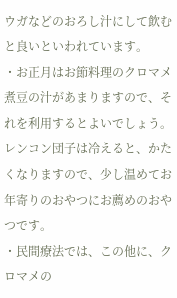ウガなどのおろし汁にして飲むと良いといわれています。
・お正月はお節料理のクロマメ煮豆の汁があまりますので、それを利用するとよいでしょう。レンコン団子は冷えると、かたくなりますので、少し温めてお年寄りのおやつにお薦めのおやつです。
・民間療法では、この他に、クロマメの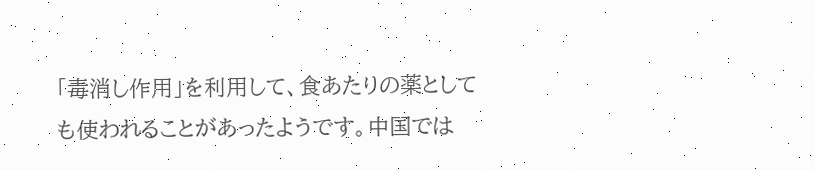「毒消し作用」を利用して、食あたりの薬としても使われることがあったようです。中国では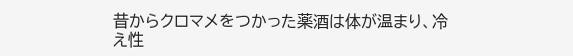昔からクロマメをつかった薬酒は体が温まり、冷え性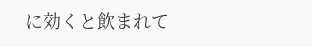に効くと飲まれて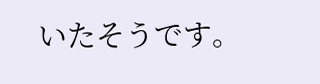いたそうです。